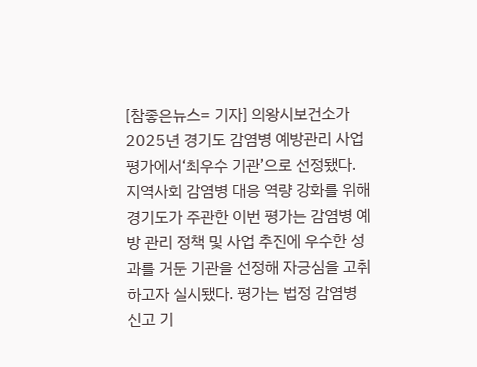[참좋은뉴스= 기자] 의왕시보건소가 2025년 경기도 감염병 예방관리 사업 평가에서‘최우수 기관’으로 선정됐다. 지역사회 감염병 대응 역량 강화를 위해 경기도가 주관한 이번 평가는 감염병 예방 관리 정책 및 사업 추진에 우수한 성과를 거둔 기관을 선정해 자긍심을 고취하고자 실시됐다. 평가는 법정 감염병 신고 기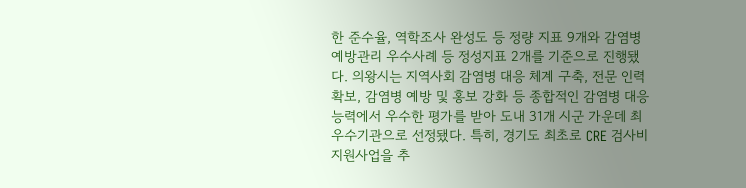한 준수율, 역학조사 완성도 등 정량 지표 9개와 감염병 예방관리 우수사례 등 정성지표 2개를 기준으로 진행됐다. 의왕시는 지역사회 감염병 대응 체계 구축, 전문 인력 확보, 감염병 예방 및 홍보 강화 등 종합적인 감염병 대응 능력에서 우수한 평가를 받아 도내 31개 시군 가운데 최우수기관으로 선정됐다. 특히, 경기도 최초로 CRE 검사비 지원사업을 추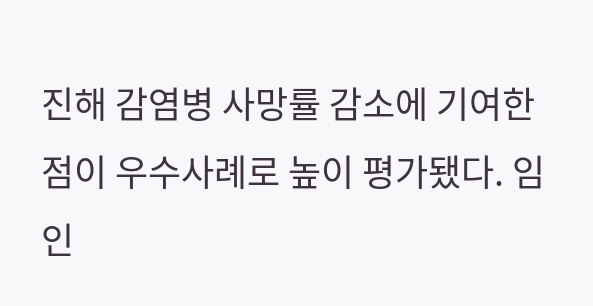진해 감염병 사망률 감소에 기여한 점이 우수사례로 높이 평가됐다. 임인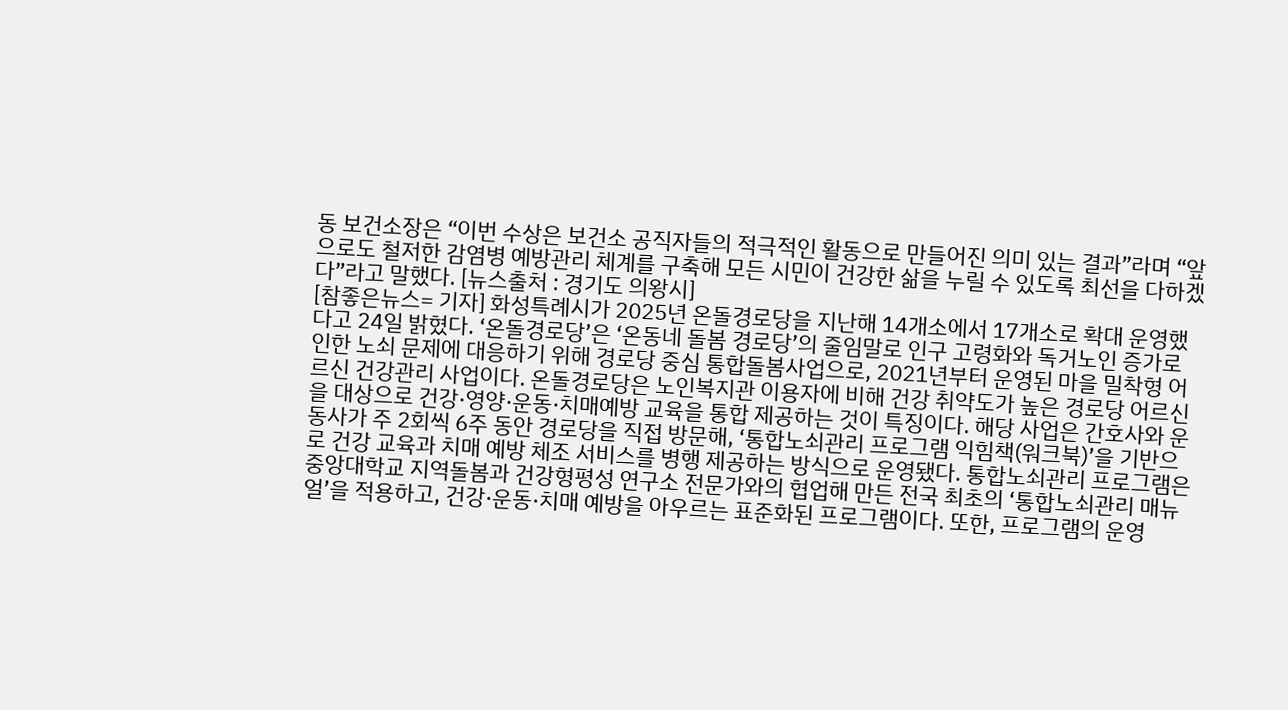동 보건소장은 “이번 수상은 보건소 공직자들의 적극적인 활동으로 만들어진 의미 있는 결과”라며 “앞으로도 철저한 감염병 예방관리 체계를 구축해 모든 시민이 건강한 삶을 누릴 수 있도록 최선을 다하겠다”라고 말했다. [뉴스출처 : 경기도 의왕시]
[참좋은뉴스= 기자] 화성특례시가 2025년 온돌경로당을 지난해 14개소에서 17개소로 확대 운영했다고 24일 밝혔다. ‘온돌경로당’은 ‘온동네 돌봄 경로당’의 줄임말로 인구 고령화와 독거노인 증가로 인한 노쇠 문제에 대응하기 위해 경로당 중심 통합돌봄사업으로, 2021년부터 운영된 마을 밀착형 어르신 건강관리 사업이다. 온돌경로당은 노인복지관 이용자에 비해 건강 취약도가 높은 경로당 어르신을 대상으로 건강·영양·운동·치매예방 교육을 통합 제공하는 것이 특징이다. 해당 사업은 간호사와 운동사가 주 2회씩 6주 동안 경로당을 직접 방문해, ‘통합노쇠관리 프로그램 익힘책(워크북)’을 기반으로 건강 교육과 치매 예방 체조 서비스를 병행 제공하는 방식으로 운영됐다. 통합노쇠관리 프로그램은 중앙대학교 지역돌봄과 건강형평성 연구소 전문가와의 협업해 만든 전국 최초의 ‘통합노쇠관리 매뉴얼’을 적용하고, 건강·운동·치매 예방을 아우르는 표준화된 프로그램이다. 또한, 프로그램의 운영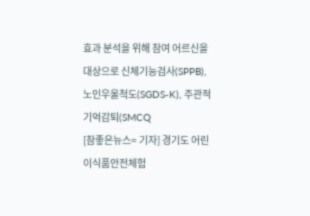효과 분석을 위해 참여 어르신을 대상으로 신체기능검사(SPPB), 노인우울척도(SGDS-K), 주관적 기억감퇴(SMCQ
[참좋은뉴스= 기자] 경기도 어린이식품안전체험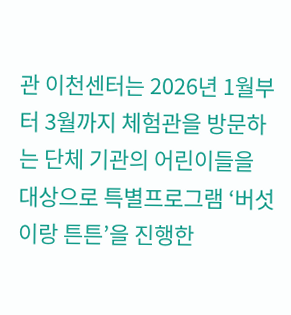관 이천센터는 2026년 1월부터 3월까지 체험관을 방문하는 단체 기관의 어린이들을 대상으로 특별프로그램 ‘버섯이랑 튼튼’을 진행한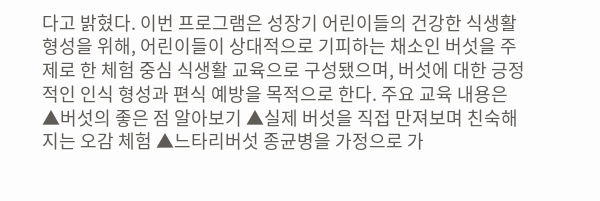다고 밝혔다. 이번 프로그램은 성장기 어린이들의 건강한 식생활 형성을 위해, 어린이들이 상대적으로 기피하는 채소인 버섯을 주제로 한 체험 중심 식생활 교육으로 구성됐으며, 버섯에 대한 긍정적인 인식 형성과 편식 예방을 목적으로 한다. 주요 교육 내용은 ▲버섯의 좋은 점 알아보기 ▲실제 버섯을 직접 만져보며 친숙해지는 오감 체험 ▲느타리버섯 종균병을 가정으로 가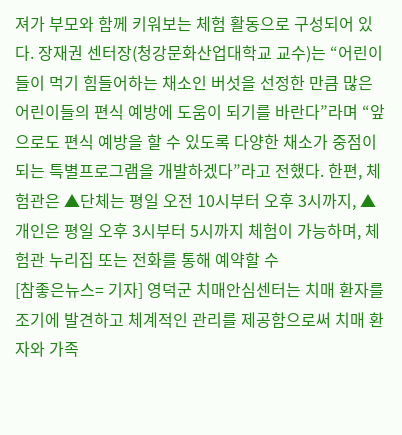져가 부모와 함께 키워보는 체험 활동으로 구성되어 있다. 장재권 센터장(청강문화산업대학교 교수)는 “어린이들이 먹기 힘들어하는 채소인 버섯을 선정한 만큼 많은 어린이들의 편식 예방에 도움이 되기를 바란다”라며 “앞으로도 편식 예방을 할 수 있도록 다양한 채소가 중점이 되는 특별프로그램을 개발하겠다”라고 전했다. 한편, 체험관은 ▲단체는 평일 오전 10시부터 오후 3시까지, ▲개인은 평일 오후 3시부터 5시까지 체험이 가능하며, 체험관 누리집 또는 전화를 통해 예약할 수
[참좋은뉴스= 기자] 영덕군 치매안심센터는 치매 환자를 조기에 발견하고 체계적인 관리를 제공함으로써 치매 환자와 가족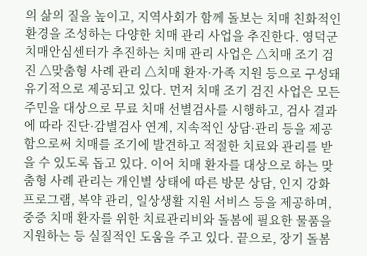의 삶의 질을 높이고, 지역사회가 함께 돌보는 치매 친화적인 환경을 조성하는 다양한 치매 관리 사업을 추진한다. 영덕군 치매안심센터가 추진하는 치매 관리 사업은 △치매 조기 검진 △맞춤형 사례 관리 △치매 환자·가족 지원 등으로 구성돼 유기적으로 제공되고 있다. 먼저 치매 조기 검진 사업은 모든 주민을 대상으로 무료 치매 선별검사를 시행하고, 검사 결과에 따라 진단·감별검사 연계, 지속적인 상담·관리 등을 제공함으로써 치매를 조기에 발견하고 적절한 치료와 관리를 받을 수 있도록 돕고 있다. 이어 치매 환자를 대상으로 하는 맞춤형 사례 관리는 개인별 상태에 따른 방문 상담, 인지 강화 프로그램, 복약 관리, 일상생활 지원 서비스 등을 제공하며, 중증 치매 환자를 위한 치료관리비와 돌봄에 필요한 물품을 지원하는 등 실질적인 도움을 주고 있다. 끝으로, 장기 돌봄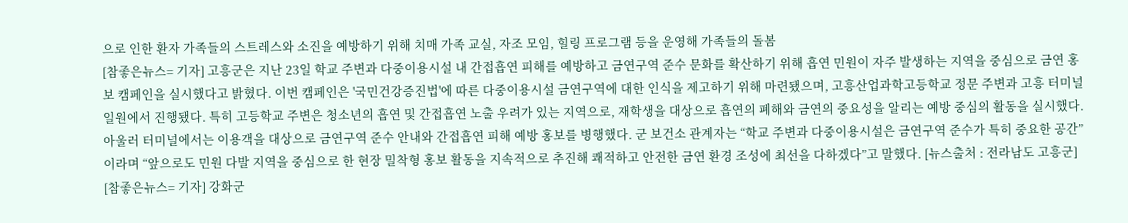으로 인한 환자 가족들의 스트레스와 소진을 예방하기 위해 치매 가족 교실, 자조 모임, 힐링 프로그램 등을 운영해 가족들의 돌봄
[참좋은뉴스= 기자] 고흥군은 지난 23일 학교 주변과 다중이용시설 내 간접흡연 피해를 예방하고 금연구역 준수 문화를 확산하기 위해 흡연 민원이 자주 발생하는 지역을 중심으로 금연 홍보 캠페인을 실시했다고 밝혔다. 이번 캠페인은 '국민건강증진법'에 따른 다중이용시설 금연구역에 대한 인식을 제고하기 위해 마련됐으며, 고흥산업과학고등학교 정문 주변과 고흥 터미널 일원에서 진행됐다. 특히 고등학교 주변은 청소년의 흡연 및 간접흡연 노출 우려가 있는 지역으로, 재학생을 대상으로 흡연의 폐해와 금연의 중요성을 알리는 예방 중심의 활동을 실시했다. 아울러 터미널에서는 이용객을 대상으로 금연구역 준수 안내와 간접흡연 피해 예방 홍보를 병행했다. 군 보건소 관계자는 “학교 주변과 다중이용시설은 금연구역 준수가 특히 중요한 공간”이라며 “앞으로도 민원 다발 지역을 중심으로 한 현장 밀착형 홍보 활동을 지속적으로 추진해 쾌적하고 안전한 금연 환경 조성에 최선을 다하겠다”고 말했다. [뉴스출처 : 전라남도 고흥군]
[참좋은뉴스= 기자] 강화군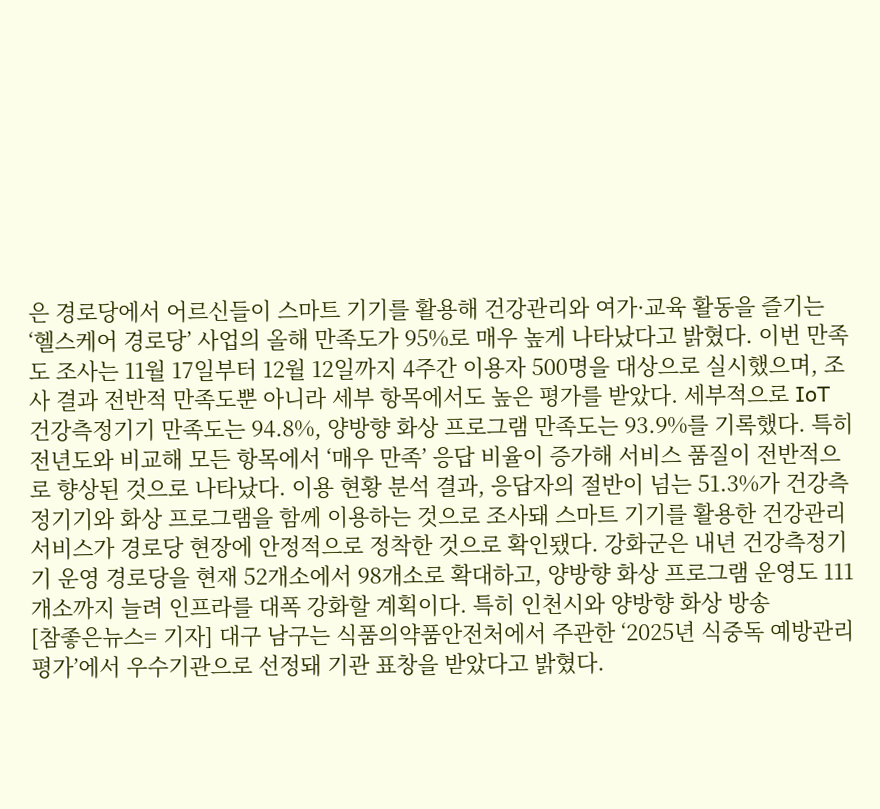은 경로당에서 어르신들이 스마트 기기를 활용해 건강관리와 여가·교육 활동을 즐기는 ‘헬스케어 경로당’ 사업의 올해 만족도가 95%로 매우 높게 나타났다고 밝혔다. 이번 만족도 조사는 11월 17일부터 12월 12일까지 4주간 이용자 500명을 대상으로 실시했으며, 조사 결과 전반적 만족도뿐 아니라 세부 항목에서도 높은 평가를 받았다. 세부적으로 IoT 건강측정기기 만족도는 94.8%, 양방향 화상 프로그램 만족도는 93.9%를 기록했다. 특히 전년도와 비교해 모든 항목에서 ‘매우 만족’ 응답 비율이 증가해 서비스 품질이 전반적으로 향상된 것으로 나타났다. 이용 현황 분석 결과, 응답자의 절반이 넘는 51.3%가 건강측정기기와 화상 프로그램을 함께 이용하는 것으로 조사돼 스마트 기기를 활용한 건강관리 서비스가 경로당 현장에 안정적으로 정착한 것으로 확인됐다. 강화군은 내년 건강측정기기 운영 경로당을 현재 52개소에서 98개소로 확대하고, 양방향 화상 프로그램 운영도 111개소까지 늘려 인프라를 대폭 강화할 계획이다. 특히 인천시와 양방향 화상 방송
[참좋은뉴스= 기자] 대구 남구는 식품의약품안전처에서 주관한 ‘2025년 식중독 예방관리 평가’에서 우수기관으로 선정돼 기관 표창을 받았다고 밝혔다.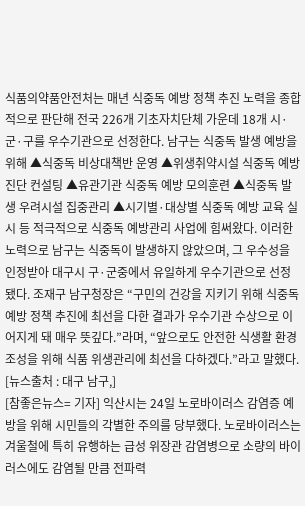식품의약품안전처는 매년 식중독 예방 정책 추진 노력을 종합적으로 판단해 전국 226개 기초자치단체 가운데 18개 시·군·구를 우수기관으로 선정한다. 남구는 식중독 발생 예방을 위해 ▲식중독 비상대책반 운영 ▲위생취약시설 식중독 예방진단 컨설팅 ▲유관기관 식중독 예방 모의훈련 ▲식중독 발생 우려시설 집중관리 ▲시기별·대상별 식중독 예방 교육 실시 등 적극적으로 식중독 예방관리 사업에 힘써왔다. 이러한 노력으로 남구는 식중독이 발생하지 않았으며, 그 우수성을 인정받아 대구시 구·군중에서 유일하게 우수기관으로 선정됐다. 조재구 남구청장은 “구민의 건강을 지키기 위해 식중독 예방 정책 추진에 최선을 다한 결과가 우수기관 수상으로 이어지게 돼 매우 뜻깊다.”라며, “앞으로도 안전한 식생활 환경 조성을 위해 식품 위생관리에 최선을 다하겠다.”라고 말했다. [뉴스출처 : 대구 남구,]
[참좋은뉴스= 기자] 익산시는 24일 노로바이러스 감염증 예방을 위해 시민들의 각별한 주의를 당부했다. 노로바이러스는 겨울철에 특히 유행하는 급성 위장관 감염병으로 소량의 바이러스에도 감염될 만큼 전파력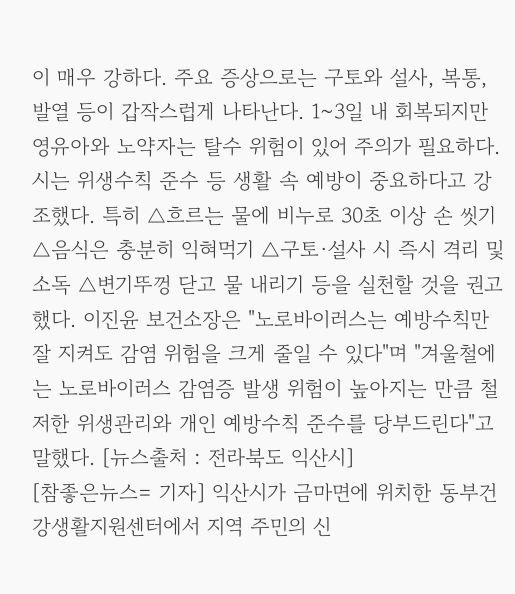이 매우 강하다. 주요 증상으로는 구토와 설사, 복통, 발열 등이 갑작스럽게 나타난다. 1~3일 내 회복되지만 영유아와 노약자는 탈수 위험이 있어 주의가 필요하다. 시는 위생수칙 준수 등 생활 속 예방이 중요하다고 강조했다. 특히 △흐르는 물에 비누로 30초 이상 손 씻기 △음식은 충분히 익혀먹기 △구토·설사 시 즉시 격리 및 소독 △변기뚜껑 닫고 물 내리기 등을 실천할 것을 권고했다. 이진윤 보건소장은 "노로바이러스는 예방수칙만 잘 지켜도 감염 위험을 크게 줄일 수 있다"며 "겨울철에는 노로바이러스 감염증 발생 위험이 높아지는 만큼 철저한 위생관리와 개인 예방수칙 준수를 당부드린다"고 말했다. [뉴스출처 : 전라북도 익산시]
[참좋은뉴스= 기자] 익산시가 금마면에 위치한 동부건강생활지원센터에서 지역 주민의 신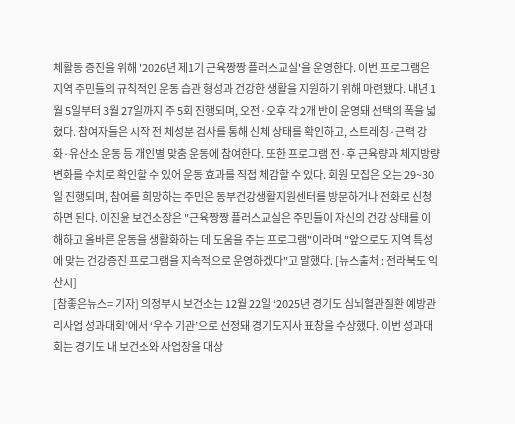체활동 증진을 위해 '2026년 제1기 근육짱짱 플러스교실'을 운영한다. 이번 프로그램은 지역 주민들의 규칙적인 운동 습관 형성과 건강한 생활을 지원하기 위해 마련됐다. 내년 1월 5일부터 3월 27일까지 주 5회 진행되며, 오전·오후 각 2개 반이 운영돼 선택의 폭을 넓혔다. 참여자들은 시작 전 체성분 검사를 통해 신체 상태를 확인하고, 스트레칭·근력 강화·유산소 운동 등 개인별 맞춤 운동에 참여한다. 또한 프로그램 전·후 근육량과 체지방량 변화를 수치로 확인할 수 있어 운동 효과를 직접 체감할 수 있다. 회원 모집은 오는 29~30일 진행되며, 참여를 희망하는 주민은 동부건강생활지원센터를 방문하거나 전화로 신청하면 된다. 이진윤 보건소장은 "근육짱짱 플러스교실은 주민들이 자신의 건강 상태를 이해하고 올바른 운동을 생활화하는 데 도움을 주는 프로그램"이라며 "앞으로도 지역 특성에 맞는 건강증진 프로그램을 지속적으로 운영하겠다"고 말했다. [뉴스출처 : 전라북도 익산시]
[참좋은뉴스= 기자] 의정부시 보건소는 12월 22일 ‘2025년 경기도 심뇌혈관질환 예방관리사업 성과대회’에서 ‘우수 기관’으로 선정돼 경기도지사 표창을 수상했다. 이번 성과대회는 경기도 내 보건소와 사업장을 대상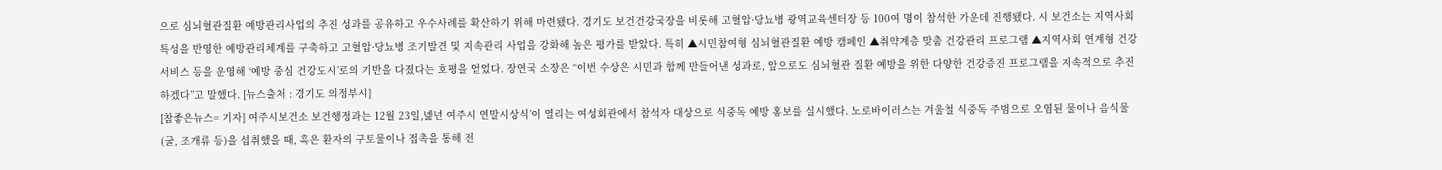으로 심뇌혈관질환 예방관리사업의 추진 성과를 공유하고 우수사례를 확산하기 위해 마련됐다. 경기도 보건건강국장을 비롯해 고혈압·당뇨병 광역교육센터장 등 100여 명이 참석한 가운데 진행됐다. 시 보건소는 지역사회 특성을 반영한 예방관리체계를 구축하고 고혈압·당뇨병 조기발견 및 지속관리 사업을 강화해 높은 평가를 받았다. 특히 ▲시민참여형 심뇌혈관질환 예방 캠페인 ▲취약계층 맞춤 건강관리 프로그램 ▲지역사회 연계형 건강서비스 등을 운영해 ‘예방 중심 건강도시’로의 기반을 다졌다는 호평을 얻었다. 장연국 소장은 “이번 수상은 시민과 함께 만들어낸 성과로, 앞으로도 심뇌혈관 질환 예방을 위한 다양한 건강증진 프로그램을 지속적으로 추진하겠다”고 말했다. [뉴스출처 : 경기도 의정부시]
[참좋은뉴스= 기자] 여주시보건소 보건행정과는 12월 23일,녩년 여주시 연말시상식’이 열리는 여성회관에서 참석자 대상으로 식중독 예방 홍보를 실시했다. 노로바이러스는 겨울철 식중독 주범으로 오염된 물이나 음식물(굴, 조개류 등)을 섭취했을 때, 혹은 환자의 구토물이나 접촉을 통해 전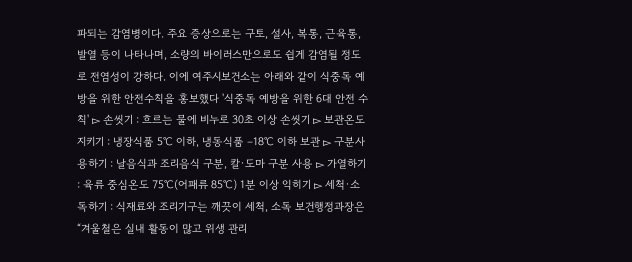파되는 감염병이다. 주요 증상으로는 구토, 설사, 복통, 근육통, 발열 등이 나타나며, 소량의 바이러스만으로도 쉽게 감염될 정도로 전염성이 강하다. 이에 여주시보건소는 아래와 같이 식중독 예방을 위한 안전수칙을 홍보했다 '식중독 예방을 위한 6대 안전 수칙' ▻ 손씻기 : 흐르는 물에 비누로 30초 이상 손씻기 ▻ 보관온도 지키기 : 냉장식품 5℃ 이하, 냉동식품 –18℃ 이하 보관 ▻ 구분사용하기 : 날음식과 조리음식 구분, 칼·도마 구분 사용 ▻ 가열하기 : 육류 중심온도 75℃(어패류 85℃) 1분 이상 익히기 ▻ 세척·소독하기 : 식재료와 조리기구는 깨끗이 세척, 소독 보건행정과장은“겨울철은 실내 활동이 많고 위생 관리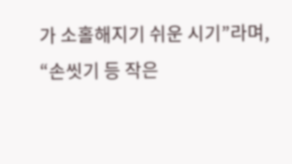가 소홀해지기 쉬운 시기”라며, “손씻기 등 작은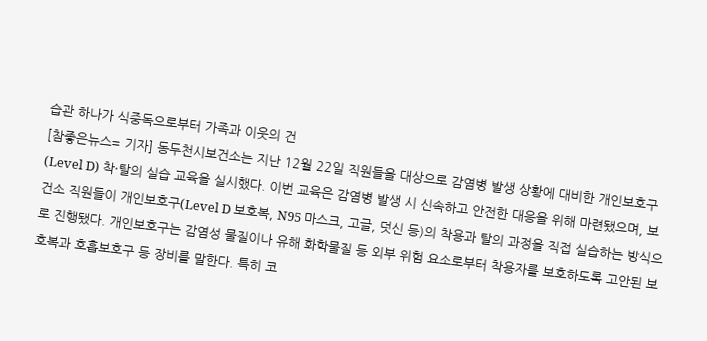습관 하나가 식중독으로부터 가족과 이웃의 건
[참좋은뉴스= 기자] 동두천시보건소는 지난 12월 22일 직원들을 대상으로 감염병 발생 상황에 대비한 개인보호구(Level D) 착·탈의 실습 교육을 실시했다. 이번 교육은 감염병 발생 시 신속하고 안전한 대응을 위해 마련됐으며, 보건소 직원들이 개인보호구(Level D 보호복, N95 마스크, 고글, 덧신 등)의 착용과 탈의 과정을 직접 실습하는 방식으로 진행됐다. 개인보호구는 감염성 물질이나 유해 화학물질 등 외부 위험 요소로부터 착용자를 보호하도록 고안된 보호복과 호흡보호구 등 장비를 말한다. 특히 코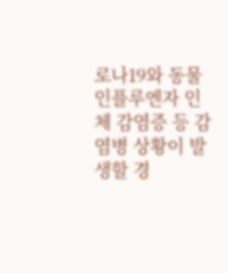로나19와 동물인플루엔자 인체 감염증 등 감염병 상황이 발생할 경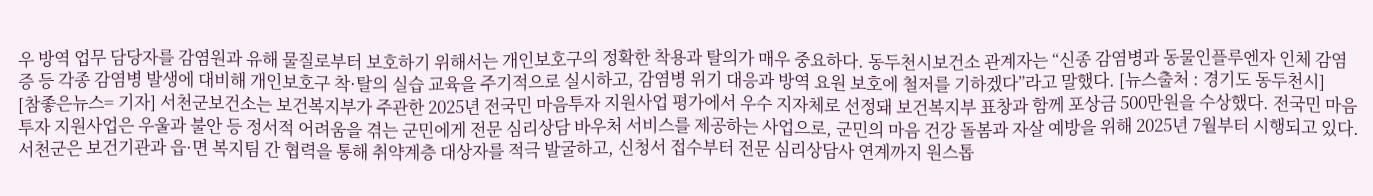우 방역 업무 담당자를 감염원과 유해 물질로부터 보호하기 위해서는 개인보호구의 정확한 착용과 탈의가 매우 중요하다. 동두천시보건소 관계자는 “신종 감염병과 동물인플루엔자 인체 감염증 등 각종 감염병 발생에 대비해 개인보호구 착·탈의 실습 교육을 주기적으로 실시하고, 감염병 위기 대응과 방역 요원 보호에 철저를 기하겠다”라고 말했다. [뉴스출처 : 경기도 동두천시]
[참좋은뉴스= 기자] 서천군보건소는 보건복지부가 주관한 2025년 전국민 마음투자 지원사업 평가에서 우수 지자체로 선정돼 보건복지부 표창과 함께 포상금 500만원을 수상했다. 전국민 마음투자 지원사업은 우울과 불안 등 정서적 어려움을 겪는 군민에게 전문 심리상담 바우처 서비스를 제공하는 사업으로, 군민의 마음 건강 돌봄과 자살 예방을 위해 2025년 7월부터 시행되고 있다. 서천군은 보건기관과 읍·면 복지팀 간 협력을 통해 취약계층 대상자를 적극 발굴하고, 신청서 접수부터 전문 심리상담사 연계까지 원스톱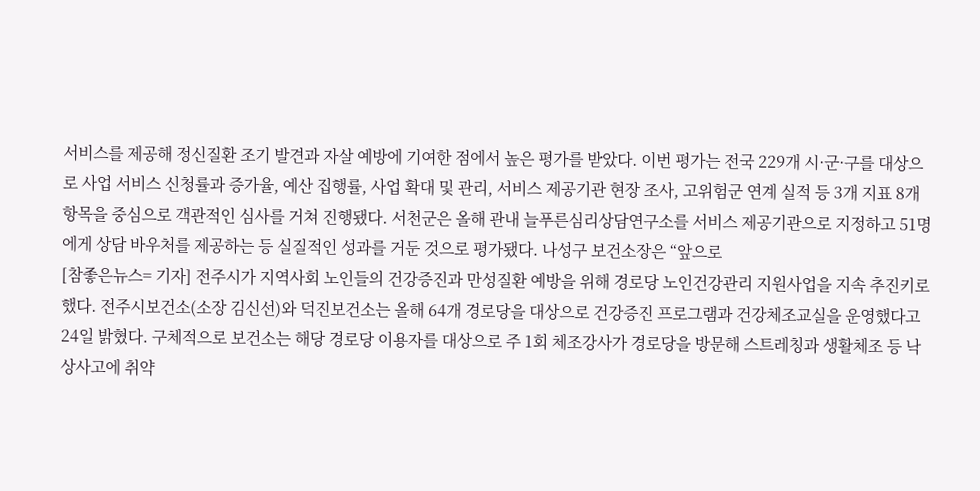서비스를 제공해 정신질환 조기 발견과 자살 예방에 기여한 점에서 높은 평가를 받았다. 이번 평가는 전국 229개 시·군·구를 대상으로 사업 서비스 신청률과 증가율, 예산 집행률, 사업 확대 및 관리, 서비스 제공기관 현장 조사, 고위험군 연계 실적 등 3개 지표 8개 항목을 중심으로 객관적인 심사를 거쳐 진행됐다. 서천군은 올해 관내 늘푸른심리상담연구소를 서비스 제공기관으로 지정하고 51명에게 상담 바우처를 제공하는 등 실질적인 성과를 거둔 것으로 평가됐다. 나성구 보건소장은 “앞으로
[참좋은뉴스= 기자] 전주시가 지역사회 노인들의 건강증진과 만성질환 예방을 위해 경로당 노인건강관리 지원사업을 지속 추진키로 했다. 전주시보건소(소장 김신선)와 덕진보건소는 올해 64개 경로당을 대상으로 건강증진 프로그램과 건강체조교실을 운영했다고 24일 밝혔다. 구체적으로 보건소는 해당 경로당 이용자를 대상으로 주 1회 체조강사가 경로당을 방문해 스트레칭과 생활체조 등 낙상사고에 취약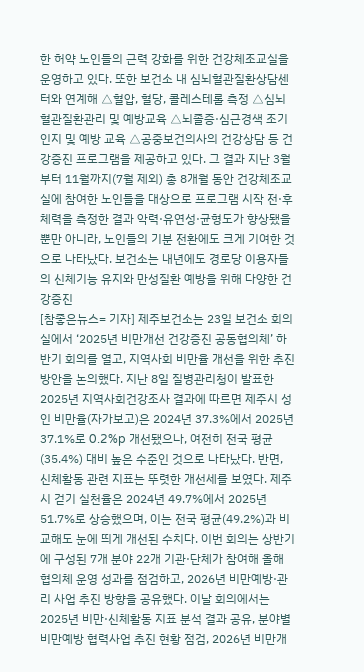한 허약 노인들의 근력 강화를 위한 건강체조교실을 운영하고 있다. 또한 보건소 내 심뇌혈관질환상담센터와 연계해 △혈압, 혈당, 콜레스테롤 측정 △심뇌혈관질환관리 및 예방교육 △뇌졸증·심근경색 조기인지 및 예방 교육 △공중보건의사의 건강상담 등 건강증진 프로그램을 제공하고 있다. 그 결과 지난 3월부터 11월까지(7월 제외) 총 8개월 동안 건강체조교실에 참여한 노인들을 대상으로 프로그램 시작 전·후 체력을 측정한 결과 악력·유연성·균형도가 향상됐을 뿐만 아니라, 노인들의 기분 전환에도 크게 기여한 것으로 나타났다. 보건소는 내년에도 경로당 이용자들의 신체기능 유지와 만성질환 예방을 위해 다양한 건강증진
[참좋은뉴스= 기자] 제주보건소는 23일 보건소 회의실에서 ‘2025년 비만개선 건강증진 공동협의체’ 하반기 회의를 열고, 지역사회 비만율 개선을 위한 추진 방안을 논의했다. 지난 8일 질병관리청이 발표한 2025년 지역사회건강조사 결과에 따르면 제주시 성인 비만율(자가보고)은 2024년 37.3%에서 2025년 37.1%로 0.2%p 개선됐으나, 여전히 전국 평균(35.4%) 대비 높은 수준인 것으로 나타났다. 반면, 신체활동 관련 지표는 뚜렷한 개선세를 보였다. 제주시 걷기 실천율은 2024년 49.7%에서 2025년 51.7%로 상승했으며, 이는 전국 평균(49.2%)과 비교해도 눈에 띄게 개선된 수치다. 이번 회의는 상반기에 구성된 7개 분야 22개 기관·단체가 참여해 올해 협의체 운영 성과를 점검하고, 2026년 비만예방·관리 사업 추진 방향을 공유했다. 이날 회의에서는 2025년 비만·신체활동 지표 분석 결과 공유, 분야별 비만예방 협력사업 추진 현황 점검, 2026년 비만개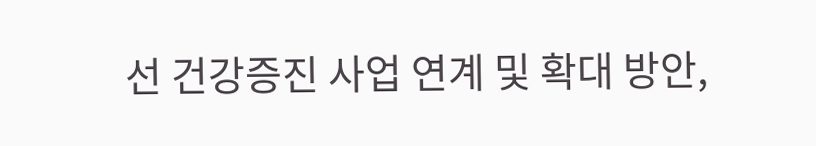선 건강증진 사업 연계 및 확대 방안,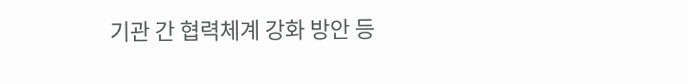기관 간 협력체계 강화 방안 등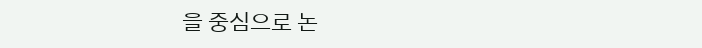을 중심으로 논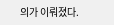의가 이뤄졌다.